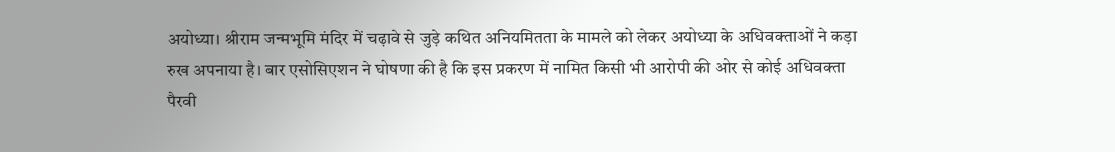अयोध्या। श्रीराम जन्मभूमि मंदिर में चढ़ावे से जुड़े कथित अनियमितता के मामले को लेकर अयोध्या के अधिवक्ताओं ने कड़ा रुख अपनाया है। बार एसोसिएशन ने घोषणा की है कि इस प्रकरण में नामित किसी भी आरोपी की ओर से कोई अधिवक्ता पैरवी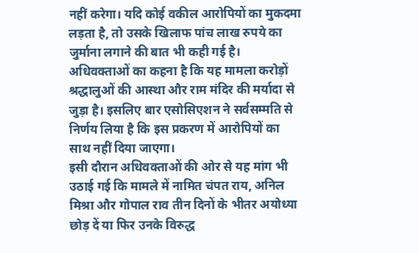नहीं करेगा। यदि कोई वकील आरोपियों का मुकदमा लड़ता है, तो उसके खिलाफ पांच लाख रुपये का जुर्माना लगाने की बात भी कही गई है।
अधिवक्ताओं का कहना है कि यह मामला करोड़ों श्रद्धालुओं की आस्था और राम मंदिर की मर्यादा से जुड़ा है। इसलिए बार एसोसिएशन ने सर्वसम्मति से निर्णय लिया है कि इस प्रकरण में आरोपियों का साथ नहीं दिया जाएगा।
इसी दौरान अधिवक्ताओं की ओर से यह मांग भी उठाई गई कि मामले में नामित चंपत राय, अनिल मिश्रा और गोपाल राव तीन दिनों के भीतर अयोध्या छोड़ दें या फिर उनके विरुद्ध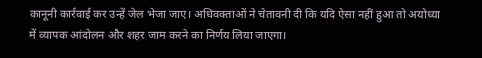कानूनी कार्रवाई कर उन्हें जेल भेजा जाए। अधिवक्ताओं ने चेतावनी दी कि यदि ऐसा नहीं हुआ तो अयोध्या में व्यापक आंदोलन और शहर जाम करने का निर्णय लिया जाएगा।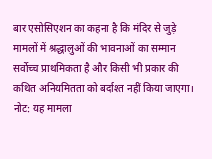बार एसोसिएशन का कहना है कि मंदिर से जुड़े मामलों में श्रद्धालुओं की भावनाओं का सम्मान सर्वोच्च प्राथमिकता है और किसी भी प्रकार की कथित अनियमितता को बर्दाश्त नहीं किया जाएगा।
नोट: यह मामला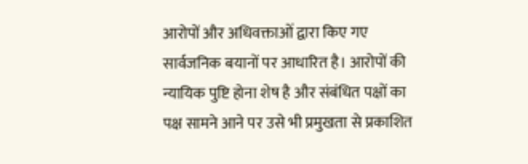आरोपों और अधिवक्ताओं द्वारा किए गए सार्वजनिक बयानों पर आधारित है। आरोपों की न्यायिक पुष्टि होना शेष है और संबंधित पक्षों का पक्ष सामने आने पर उसे भी प्रमुखता से प्रकाशित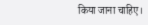किया जाना चाहिए।